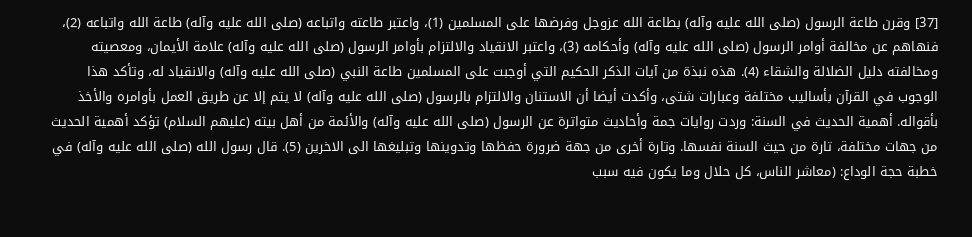[37] وقرن طاعة الرسول (صلى الله عليه وآله) بطاعة الله عزوجل وفرضها على المسلمين (1)، واعتبر طاعته واتباعه (صلى الله عليه وآله) طاعة الله واتباعه (2)، فنهاهم عن مخالفة أوامر الرسول (صلى الله عليه وآله) وأحكامه (3)، واعتبر الانقياد والالتزام بأوامر الرسول (صلى الله عليه وآله) علامة الأيمان، ومعصيته ومخالفته دليل الضلالة والشقاء (4). هذه نبذة من آيات الذكر الحكيم التي أوجبت على المسلمين طاعة النبي (صلى الله عليه وآله) والانقياد له، وتأكد هذا الوجوب في القرآن بأساليب مختلفة وعبارات شتى، وأكدت أيضا أن الاستنان والالتزام بالرسول (صلى الله عليه وآله) لا يتم إلا عن طريق العمل بأوامره والأخذ بأقواله. أهمية الحديث في السنة: وردت روايات جمة وأحاديث متواترة عن الرسول (صلى الله عليه وآله) والأئمة من أهل بيته (عليهم السلام) تؤكد أهمية الحديث من جهات مختلفة، تارة من حيث السنة نفسها. وتارة أخرى من جهة ضرورة حفظها وتدوينها وتبليغها الى الاخرين (5). قال رسول الله (صلى الله عليه وآله) في خطبة حجة الوداع: (معاشر الناس، كل حلال وما يكون فيه سبب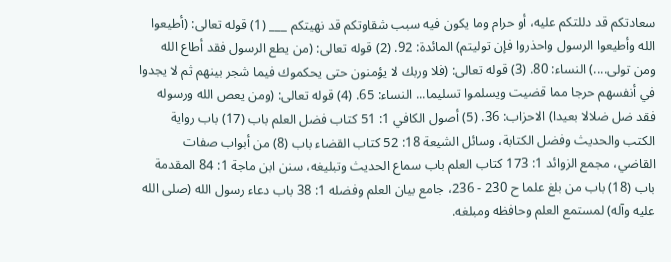سعادتكم قد دللتكم عليه، أو حرام وما يكون فيه سبب شقاوتكم قد نهيتكم ___ (1) قوله تعالى: (أطيعوا الله وأطيعوا الرسول واحذروا فإن توليتم) المائدة: 92. (2) قوله تعالى: (من يطع الرسول فقد أطاع الله ومن تولى....) النساء: 80. (3) قوله تعالى: (فلا وربك لا يؤمنون حتى يحكموك فيما شجر بينهم ثم لا يجدوا في أنفسهم حرجا مما قضيت ويسلموا تسليما... النساء: 65. (4) قوله تعالى: (ومن يعص الله ورسوله فقد ضل ضلالا بعيدا) الاحزاب: 36. (5) أصول الكافي 1: 51 كتاب فضل العلم باب (17) باب رواية الكتب والحديث وفضل الكتابة، وسائل الشيعة 18: 52 كتاب القضاء باب (8) من أبواب صفات القاضي، مجمع الزوائد 1: 173 كتاب العلم باب سماع الحديث وتبليغه، سنن ابن ماجة 1: 84 المقدمة باب (18) باب من بلغ علما ح 230 - 236، جامع بيان العلم وفضله 1: 38 باب دعاء رسول الله (صلى الله عليه وآله) لمستمع العلم وحافظه ومبلغه.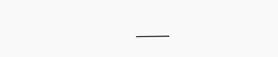___